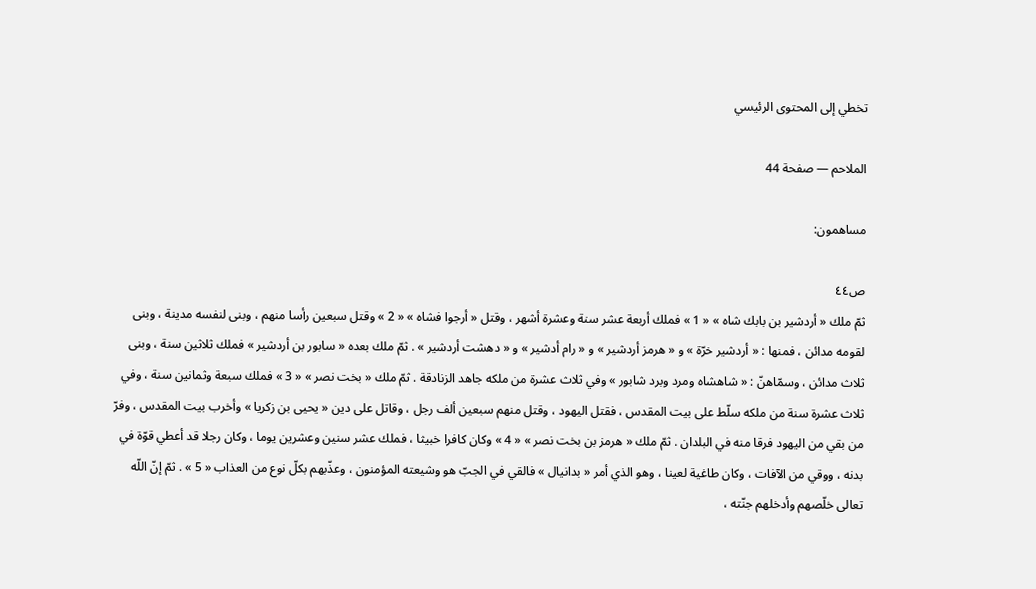تخطي إلى المحتوى الرئيسي

الملاحم — صفحة 44

مساهمون:

ص٤٤
ثمّ ملك « أردشير بن بابك شاه » « 1 » فملك أربعة عشر سنة وعشرة أشهر ، وقتل « أرجوا فشاه » « 2 » وقتل سبعين رأسا منهم ، وبنى لنفسه مدينة ، وبنى لقومه مدائن ، فمنها : « أردشير خرّة » و « هرمز أردشير » و « رام أدشير » و « دهشت أردشير » . ثمّ ملك بعده « سابور بن أردشير » فملك ثلاثين سنة ، وبنى ثلاث مدائن ، وسمّاهنّ : « شاهشاه ومرد وبرد شابور » وفي ثلاث عشرة من ملكه جاهد الزنادقة . ثمّ ملك « بخت نصر » « 3 » فملك سبعة وثمانين سنة ، وفي ثلاث عشرة سنة من ملكه سلّط على بيت المقدس ، فقتل اليهود ، وقتل منهم سبعين ألف رجل ، وقاتل على دين « يحيى بن زكريا » وأخرب بيت المقدس ، وفرّ من بقي من اليهود فرقا منه في البلدان . ثمّ ملك « هرمز بن بخت نصر » « 4 » وكان كافرا خبيثا ، فملك عشر سنين وعشرين يوما ، وكان رجلا قد أعطي قوّة في بدنه ، ووقي من الآفات ، وكان طاغية لعينا ، وهو الذي أمر « بدانيال » فالقي في الجبّ هو وشيعته المؤمنون ، وعذّبهم بكلّ نوع من العذاب « 5 » . ثمّ إنّ اللّه تعالى خلّصهم وأدخلهم جنّته ،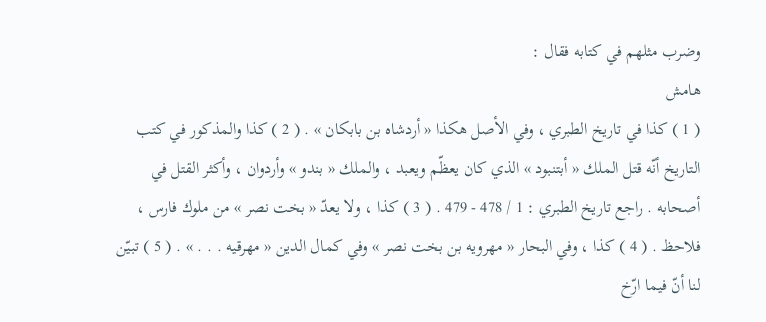وضرب مثلهم في كتابه فقال :
هامش
( 1 ) كذا في تاريخ الطبري ، وفي الأصل هكذا « أردشاه بن بابكان » . ( 2 ) كذا والمذكور في كتب التاريخ أنّه قتل الملك « أبتنبود » الذي كان يعظّم ويعبد ، والملك « بندو » وأردوان ، وأكثر القتل في أصحابه . راجع تاريخ الطبري : 1 / 478 - 479 . ( 3 ) كذا ، ولا يعدّ « بخت نصر » من ملوك فارس ، فلاحظ . ( 4 ) كذا ، وفي البحار « مهرويه بن بخت نصر » وفي كمال الدين « مهرقيه . . . » . ( 5 ) تبيّن لنا أنّ فيما ارّخ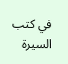في كتب السيرة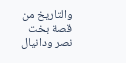والتاريخ من قصة بخت نصر ودانيال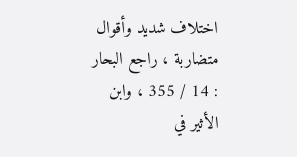اختلاف شديد وأقوال متضاربة ، راجع البحار : 14 / 355 ، وابن الأثير في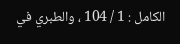الكامل : 1 / 104 ، والطبري في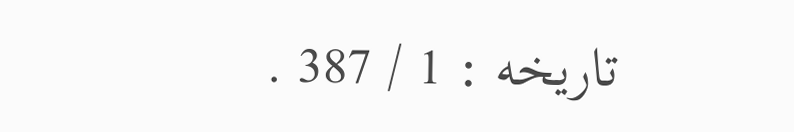تاريخه : 1 / 387 .